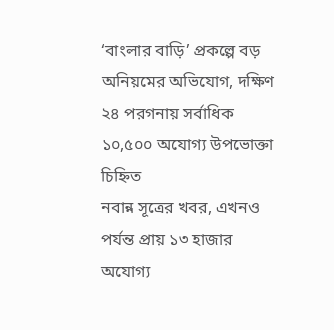‘বাংলার বাড়ি’ প্রকল্পে বড় অনিয়মের অভিযোগ, দক্ষিণ ২৪ পরগনায় সর্বাধিক ১০,৫০০ অযোগ্য উপভোক্তা চিহ্নিত
নবান্ন সূত্রের খবর, এখনও পর্যন্ত প্রায় ১৩ হাজার অযোগ্য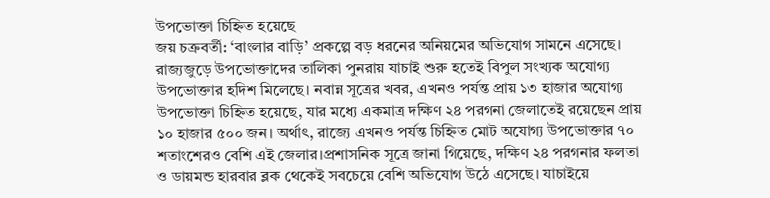উপভোক্তা চিহ্নিত হয়েছে
জয় চক্রবর্তী: ‘বাংলার বাড়ি’ প্রকল্পে বড় ধরনের অনিয়মের অভিযোগ সামনে এসেছে। রাজ্যজুড়ে উপভোক্তাদের তালিকা পুনরায় যাচাই শুরু হতেই বিপুল সংখ্যক অযোগ্য উপভোক্তার হদিশ মিলেছে। নবান্ন সূত্রের খবর, এখনও পর্যন্ত প্রায় ১৩ হাজার অযোগ্য উপভোক্তা চিহ্নিত হয়েছে, যার মধ্যে একমাত্র দক্ষিণ ২৪ পরগনা জেলাতেই রয়েছেন প্রায় ১০ হাজার ৫০০ জন। অর্থাৎ, রাজ্যে এখনও পর্যন্ত চিহ্নিত মোট অযোগ্য উপভোক্তার ৭০ শতাংশেরও বেশি এই জেলার।প্রশাসনিক সূত্রে জানা গিয়েছে, দক্ষিণ ২৪ পরগনার ফলতা ও ডায়মন্ড হারবার ব্লক থেকেই সবচেয়ে বেশি অভিযোগ উঠে এসেছে। যাচাইয়ে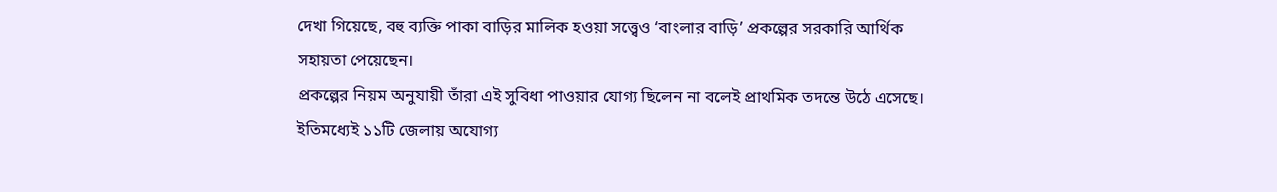দেখা গিয়েছে, বহু ব্যক্তি পাকা বাড়ির মালিক হওয়া সত্ত্বেও ‘বাংলার বাড়ি’ প্রকল্পের সরকারি আর্থিক সহায়তা পেয়েছেন।
প্রকল্পের নিয়ম অনুযায়ী তাঁরা এই সুবিধা পাওয়ার যোগ্য ছিলেন না বলেই প্রাথমিক তদন্তে উঠে এসেছে। ইতিমধ্যেই ১১টি জেলায় অযোগ্য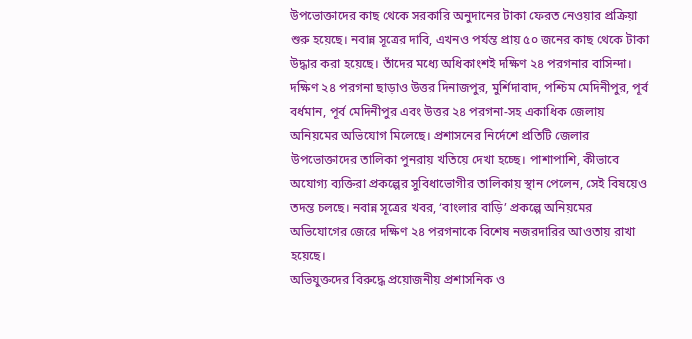উপভোক্তাদের কাছ থেকে সরকারি অনুদানের টাকা ফেরত নেওয়ার প্রক্রিয়া শুরু হয়েছে। নবান্ন সূত্রের দাবি, এখনও পর্যন্ত প্রায় ৫০ জনের কাছ থেকে টাকা উদ্ধার করা হয়েছে। তাঁদের মধ্যে অধিকাংশই দক্ষিণ ২৪ পরগনার বাসিন্দা। দক্ষিণ ২৪ পরগনা ছাড়াও উত্তর দিনাজপুর, মুর্শিদাবাদ, পশ্চিম মেদিনীপুর, পূর্ব বর্ধমান, পূর্ব মেদিনীপুর এবং উত্তর ২৪ পরগনা-সহ একাধিক জেলায় অনিয়মের অভিযোগ মিলেছে। প্রশাসনের নির্দেশে প্রতিটি জেলার উপভোক্তাদের তালিকা পুনরায় খতিয়ে দেখা হচ্ছে। পাশাপাশি, কীভাবে অযোগ্য ব্যক্তিরা প্রকল্পের সুবিধাভোগীর তালিকায় স্থান পেলেন, সেই বিষয়েও তদন্ত চলছে। নবান্ন সূত্রের খবর, ‘বাংলার বাড়ি’ প্রকল্পে অনিয়মের অভিযোগের জেরে দক্ষিণ ২৪ পরগনাকে বিশেষ নজরদারির আওতায় রাখা হয়েছে।
অভিযুক্তদের বিরুদ্ধে প্রয়োজনীয় প্রশাসনিক ও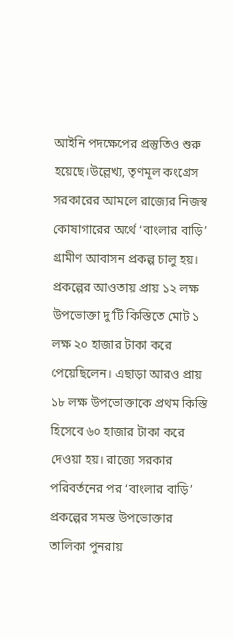আইনি পদক্ষেপের প্রস্তুতিও শুরু হয়েছে।উল্লেখ্য, তৃণমূল কংগ্রেস সরকারের আমলে রাজ্যের নিজস্ব কোষাগারের অর্থে ‘বাংলার বাড়ি’ গ্রামীণ আবাসন প্রকল্প চালু হয়। প্রকল্পের আওতায় প্রায় ১২ লক্ষ উপভোক্তা দু’টি কিস্তিতে মোট ১ লক্ষ ২০ হাজার টাকা করে পেয়েছিলেন। এছাড়া আরও প্রায় ১৮ লক্ষ উপভোক্তাকে প্রথম কিস্তি হিসেবে ৬০ হাজার টাকা করে দেওয়া হয়। রাজ্যে সরকার পরিবর্তনের পর ‘বাংলার বাড়ি’ প্রকল্পের সমস্ত উপভোক্তার তালিকা পুনরায়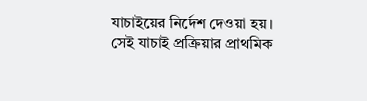যাচাইয়ের নির্দেশ দেওয়া হয়। সেই যাচাই প্রক্রিয়ার প্রাথমিক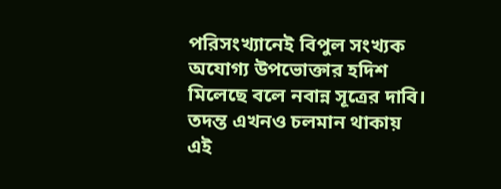পরিসংখ্যানেই বিপুল সংখ্যক অযোগ্য উপভোক্তার হদিশ মিলেছে বলে নবান্ন সূত্রের দাবি। তদন্ত এখনও চলমান থাকায় এই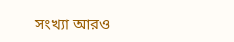সংখ্যা আরও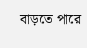বাড়তে পারে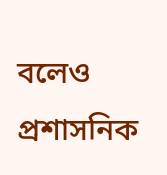বলেও প্রশাসনিক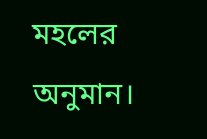মহলের অনুমান।